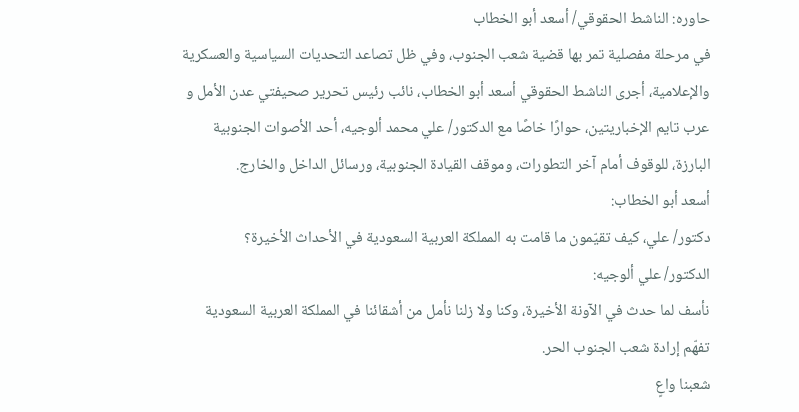حاوره: الناشط الحقوقي/ أسعد أبو الخطاب
في مرحلة مفصلية تمر بها قضية شعب الجنوب، وفي ظل تصاعد التحديات السياسية والعسكرية والإعلامية، أجرى الناشط الحقوقي أسعد أبو الخطاب، نائب رئيس تحرير صحيفتي عدن الأمل و عرب تايم الإخباريتين، حوارًا خاصًا مع الدكتور/ علي محمد ألوجيه، أحد الأصوات الجنوبية البارزة، للوقوف أمام آخر التطورات، وموقف القيادة الجنوبية، ورسائل الداخل والخارج.
أسعد أبو الخطاب:
دكتور/ علي، كيف تقيّمون ما قامت به المملكة العربية السعودية في الأحداث الأخيرة؟
الدكتور/ علي ألوجيه:
نأسف لما حدث في الآونة الأخيرة، وكنا ولا زلنا نأمل من أشقائنا في المملكة العربية السعودية تفهّم إرادة شعب الجنوب الحر.
شعبنا واعٍ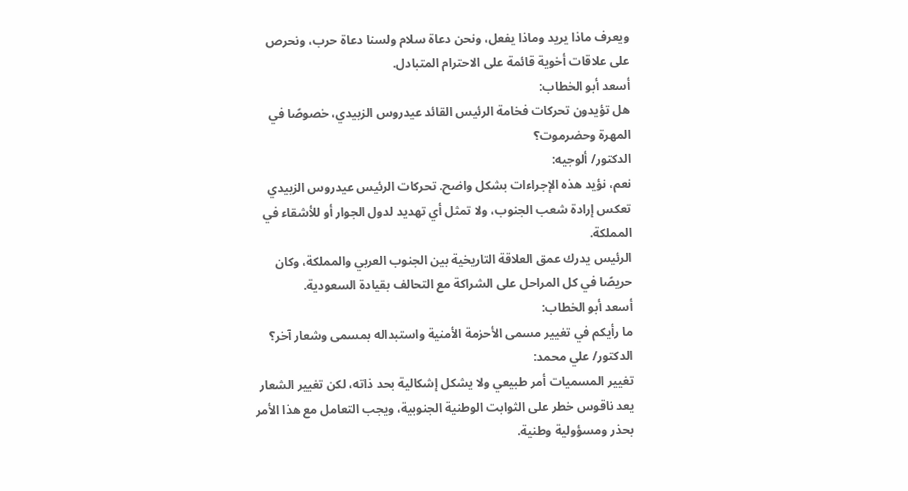ويعرف ماذا يريد وماذا يفعل، ونحن دعاة سلام ولسنا دعاة حرب، ونحرص على علاقات أخوية قائمة على الاحترام المتبادل.
أسعد أبو الخطاب:
هل تؤيدون تحركات فخامة الرئيس القائد عيدروس الزبيدي، خصوصًا في المهرة وحضرموت؟
الدكتور/ ألوجيه:
نعم، نؤيد هذه الإجراءات بشكل واضح. تحركات الرئيس عيدروس الزبيدي تعكس إرادة شعب الجنوب، ولا تمثل أي تهديد لدول الجوار أو للأشقاء في المملكة.
الرئيس يدرك عمق العلاقة التاريخية بين الجنوب العربي والمملكة، وكان حريصًا في كل المراحل على الشراكة مع التحالف بقيادة السعودية.
أسعد أبو الخطاب:
ما رأيكم في تغيير مسمى الأحزمة الأمنية واستبداله بمسمى وشعار آخر؟
الدكتور/ علي محمد:
تغيير المسميات أمر طبيعي ولا يشكل إشكالية بحد ذاته، لكن تغيير الشعار يعد ناقوس خطر على الثوابت الوطنية الجنوبية، ويجب التعامل مع هذا الأمر بحذر ومسؤولية وطنية.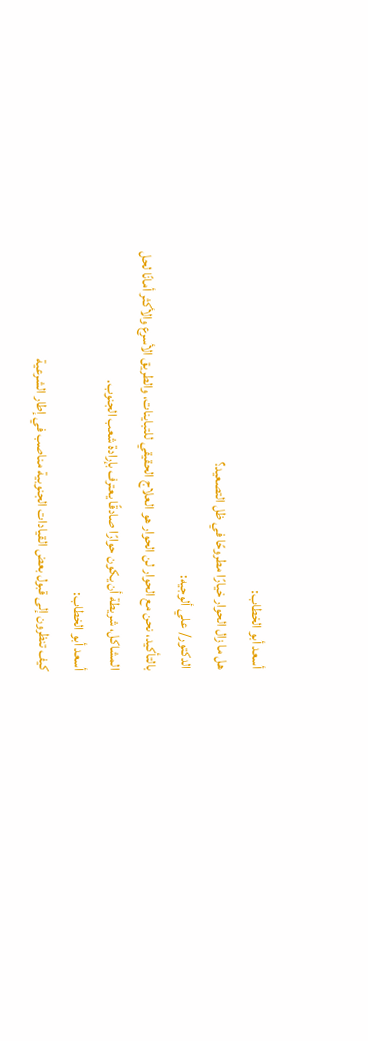أسعد أبو الخطاب:
هل ما زال الحوار خيارًا مطروحًا في ظل التصعيد؟
الدكتور/ علي ألوجيه:
بالتأكيد، نحن مع الحوار لن الحوار هو العلاج الحقيقي للتباينات، والطريق الأسرع والأكثر أمانًا لحل المشاكل، شريطة أن يكون حوارًا صادقًا يعترف بإرادة شعب الجنوب.
أسعد أبو الخطاب:
كيف تنظرون إلى قبول بعض القيادات الجنوبية مناصب في إطار الشرعية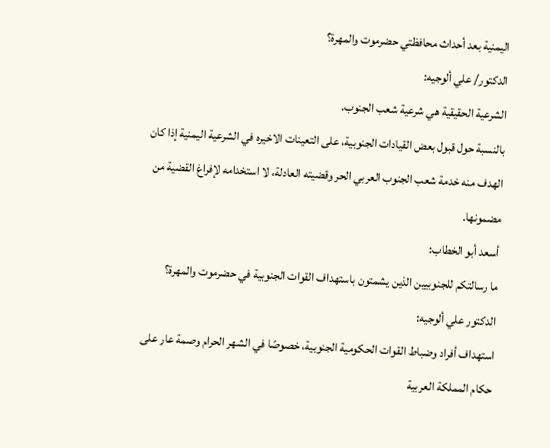اليمنية بعد أحداث محافظتي حضرموت والمهرة؟
الدكتور/ علي ألوجيه:
الشرعية الحقيقية هي شرعية شعب الجنوب.
بالنسبة حول قبول بعض القيادات الجنوبية، على التعينات الاخيره في الشرعية اليمنية إذا كان الهدف منه خدمة شعب الجنوب العربي الحر وقضيته العادلة، لا استخدامه لإفراغ القضية من مضمونها.
أسعد أبو الخطاب:
ما رسالتكم للجنوبيين الذين يشمتون باستهداف القوات الجنوبية في حضرموت والمهرة؟
الدكتور علي ألوجيه:
استهداف أفراد وضباط القوات الحكومية الجنوبية، خصوصًا في الشهر الحرام وصمة عار على حكام المملكة العربية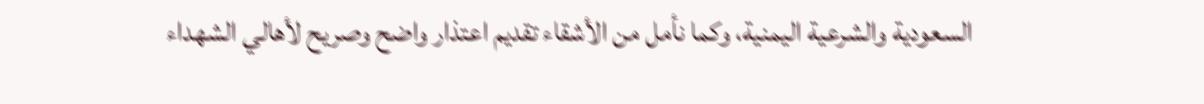السعودية والشرعية اليمنية، وكما نأمل من الأشقاء تقديم اعتذار واضح وصريح لأهالي الشهداء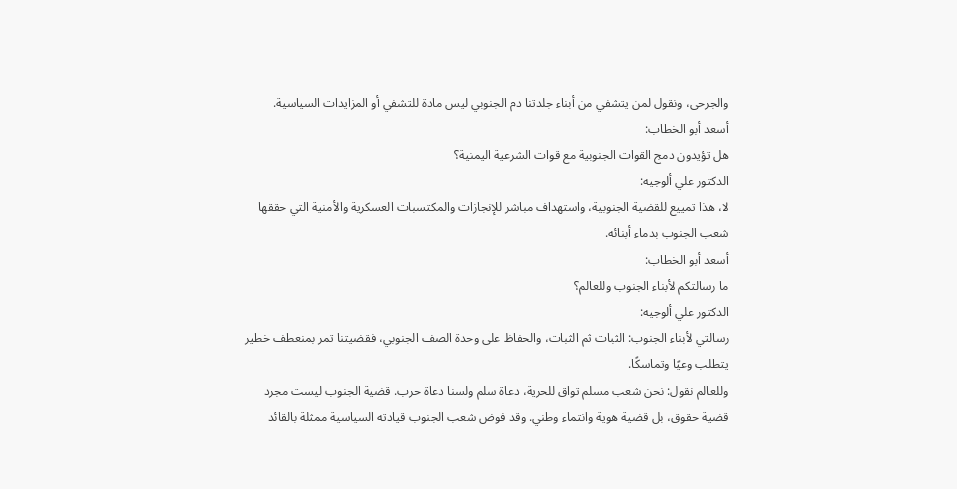والجرحى، ونقول لمن يتشفي من أبناء جلدتنا دم الجنوبي ليس مادة للتشفي أو المزايدات السياسية.
أسعد أبو الخطاب:
هل تؤيدون دمج القوات الجنوبية مع قوات الشرعية اليمنية؟
الدكتور علي ألوجيه:
لا، هذا تمييع للقضية الجنوبية، واستهداف مباشر للإنجازات والمكتسبات العسكرية والأمنية التي حققها شعب الجنوب بدماء أبنائه.
أسعد أبو الخطاب:
ما رسالتكم لأبناء الجنوب وللعالم؟
الدكتور علي ألوجيه:
رسالتي لأبناء الجنوب: الثبات ثم الثبات، والحفاظ على وحدة الصف الجنوبي، فقضيتنا تمر بمنعطف خطير يتطلب وعيًا وتماسكًا.
وللعالم نقول: نحن شعب مسلم تواق للحرية، دعاة سلم ولسنا دعاة حرب. قضية الجنوب ليست مجرد قضية حقوق، بل قضية هوية وانتماء وطني. وقد فوض شعب الجنوب قيادته السياسية ممثلة بالقائد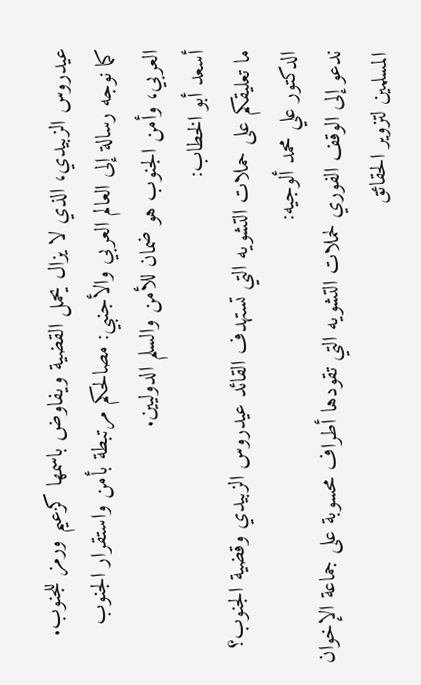عيدروس الزبيدي، الذي لا يزال يحمل القضية ويفاوض باسمها كزعيم ورمز للجنوب.
كما نوجه رسالة إلى العالم العربي والأجنبي: مصالحكم مرتبطة بأمن واستقرار الجنوب العربي، وأمن الجنوب هو ضمان للأمن والسلم الدوليين.
أسعد أبو الخطاب:
ما تعليقكم على حملات التشويه التي تستهدف القائد عيدروس الزبيدي وقضية الجنوب؟
الدكتور علي محمد ألوجيه:
ندعو إلى الوقف الفوري لحملات التشويه التي تقودها أطراف محسوبة على جماعة الإخوان المسلمين لتزوير الحقائق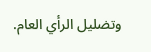وتضليل الرأي العام.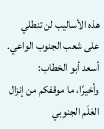هذه الأساليب لن تنطلي على شعب الجنوب الواعي.
أسعد أبو الخطاب:
وأخيرًا، ما موقفكم من إنزال العَلَم الجنوبي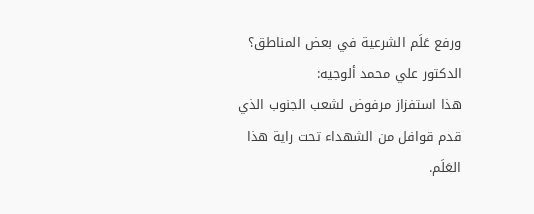ورفع عَلَم الشرعية في بعض المناطق؟
الدكتور علي محمد ألوجيه:
هذا استفزاز مرفوض لشعب الجنوب الذي قدم قوافل من الشهداء تحت راية هذا العَلَم.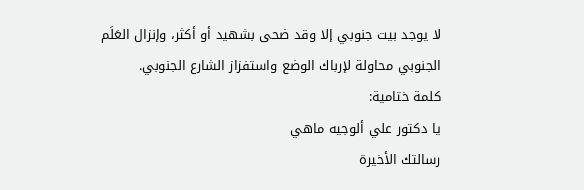لا يوجد بيت جنوبي إلا وقد ضحى بشهيد أو أكثر، وإنزال العَلَم الجنوبي محاولة لإرباك الوضع واستفزاز الشارع الجنوبي.
كلمة ختامية:
يا دكتور علي ألوجيه ماهي
رسالتك الأخيرة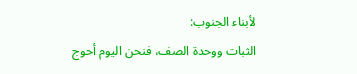لأبناء الجنوب:
الثبات ووحدة الصف، فنحن اليوم أحوج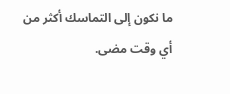ما نكون إلى التماسك أكثر من أي وقت مضى.